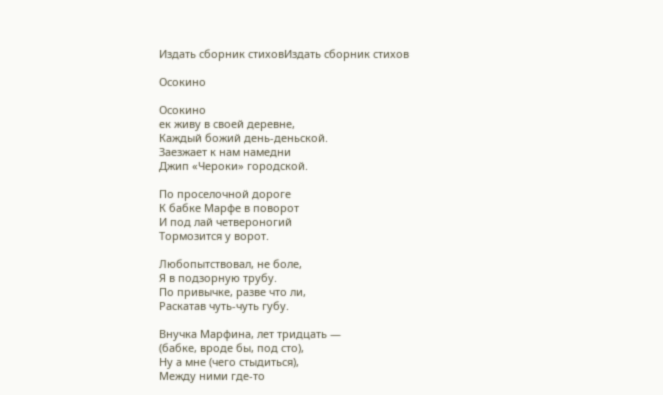Издать сборник стиховИздать сборник стихов

Осокино

Осокино
ек живу в своей деревне,
Каждый божий день-деньской.
Заезжает к нам намедни
Джип «Чероки» городской.

По проселочной дороге
К бабке Марфе в поворот
И под лай четвероногий
Тормозится у ворот.

Любопытствовал, не боле,
Я в подзорную трубу.
По привычке, разве что ли,
Раскатав чуть-чуть губу.

Внучка Марфина, лет тридцать —
(бабке, вроде бы, под сто),
Ну а мне (чего стыдиться),
Между ними где-то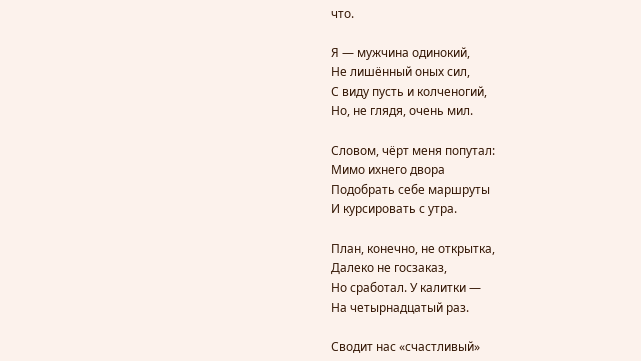что.

Я — мужчина одинокий,
Не лишённый оных сил,
С виду пусть и колченогий,
Но, не глядя, очень мил.

Словом, чёрт меня попутал:
Мимо ихнего двора
Подобрать себе маршруты
И курсировать с утра.

План, конечно, не открытка,
Далеко не госзаказ,
Но сработал. У калитки —
На четырнадцатый раз.

Сводит нас «счастливый»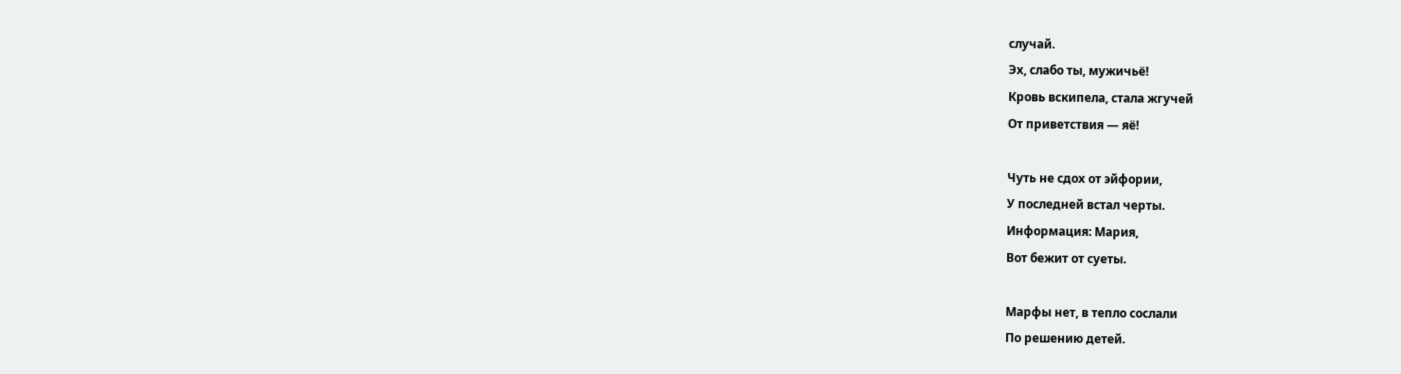случай.
Эх, слабо ты, мужичьё!
Кровь вскипела, стала жгучей
От приветствия — яё!

Чуть не сдох от эйфории,
У последней встал черты.
Информация: Мария,
Вот бежит от суеты.

Марфы нет, в тепло сослали
По решению детей.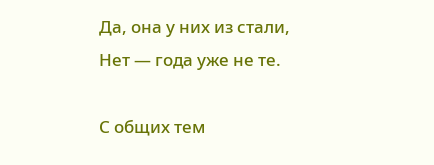Да, она у них из стали,
Нет — года уже не те.

С общих тем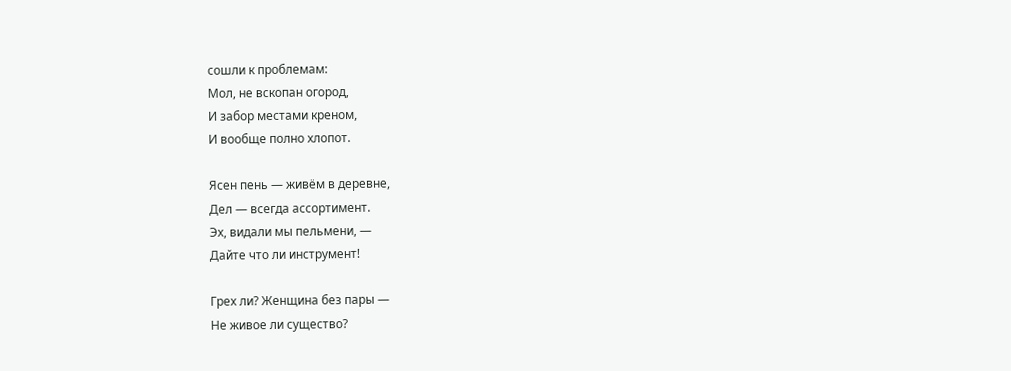сошли к проблемам:
Мол, не вскопан огород,
И забор местами креном,
И вообще полно хлопот.

Ясен пень — живём в деревне,
Дел — всегда ассортимент.
Эх, видали мы пельмени, —
Дайте что ли инструмент!

Грех ли? Женщина без пары —
Не живое ли существо?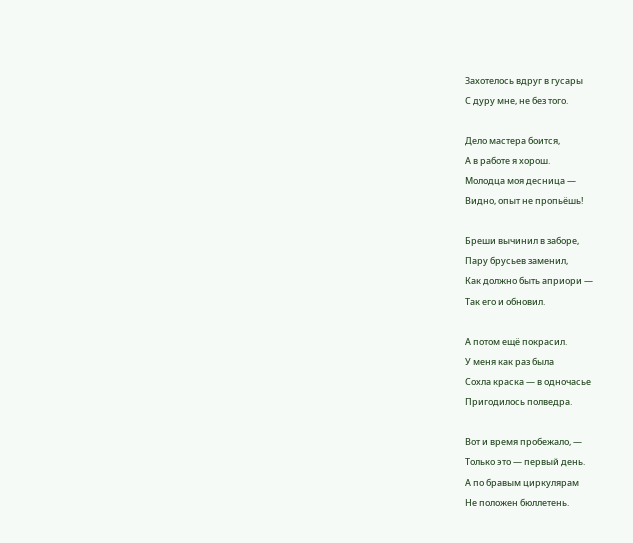Захотелось вдруг в гусары
С дуру мне, не без того.

Дело мастера боится,
А в работе я хорош.
Молодца моя десница —
Видно, опыт не пропьёшь!

Бреши вычинил в заборе,
Пару брусьев заменил,
Как должно быть априори —
Так его и обновил.

А потом ещё покрасил.
У меня как раз была
Сохла краска — в одночасье
Пригодилось полведра.

Вот и время пробежало, —
Только это — первый день.
А по бравым циркулярам
Не положен бюллетень.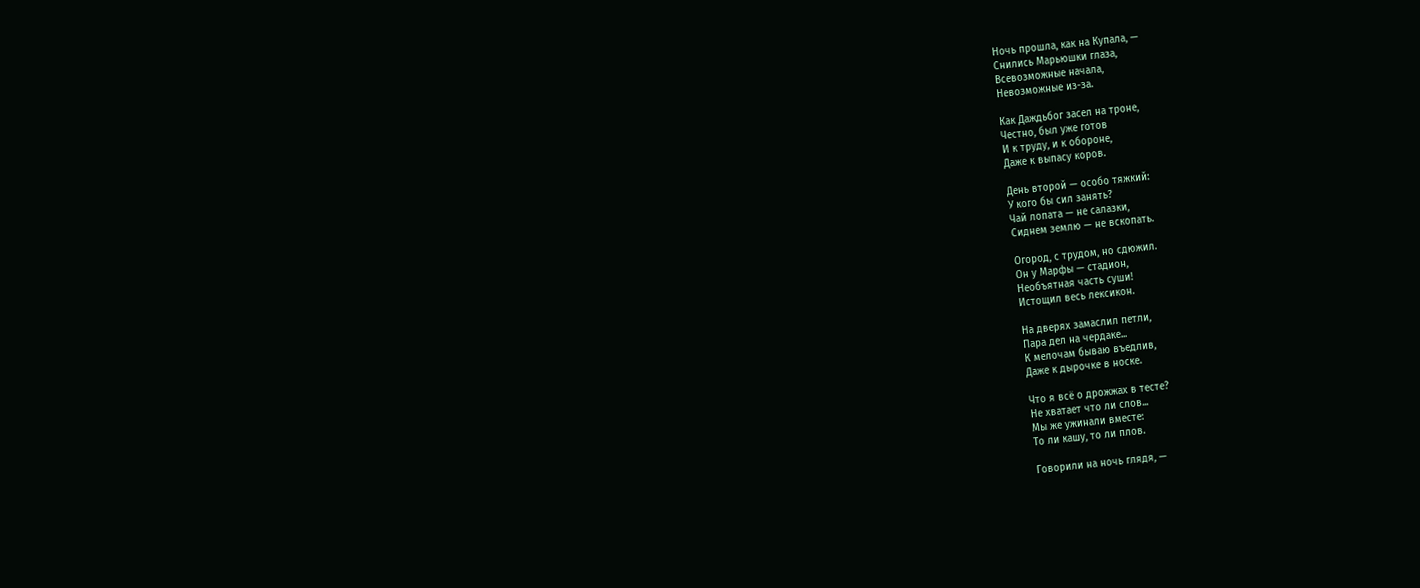Ночь прошла, как на Купала, —
Снились Марьюшки глаза,
Всевозможные начала,
Невозможные из-за.

Как Даждьбог засел на троне,
Честно, был уже готов
И к труду, и к обороне,
Даже к выпасу коров.

День второй — особо тяжкий:
У кого бы сил занять?
Чай лопата — не салазки,
Сиднем землю — не вскопать.

Огород, с трудом, но сдюжил.
Он у Марфы — стадион,
Необъятная часть суши!
Истощил весь лексикон.

На дверях замаслил петли,
Пара дел на чердаке...
К мелочам бываю въедлив,
Даже к дырочке в носке.

Что я всё о дрожжах в тесте?
Не хватает что ли слов...
Мы же ужинали вместе:
То ли кашу, то ли плов.

Говорили на ночь глядя, —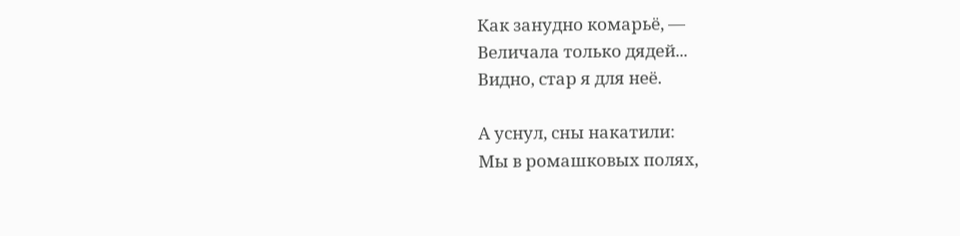Как занудно комарьё, —
Величала только дядей...
Видно, стар я для неё.

А уснул, сны накатили:
Мы в ромашковых полях,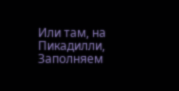Или там, на Пикадилли,
Заполняем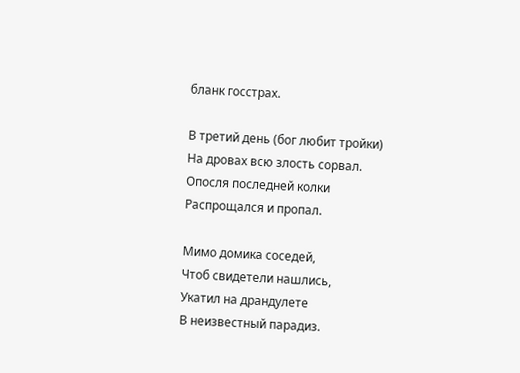бланк госстрах.

В третий день (бог любит тройки)
На дровах всю злость сорвал.
Опосля последней колки
Распрощался и пропал.

Мимо домика соседей,
Чтоб свидетели нашлись,
Укатил на драндулете
В неизвестный парадиз.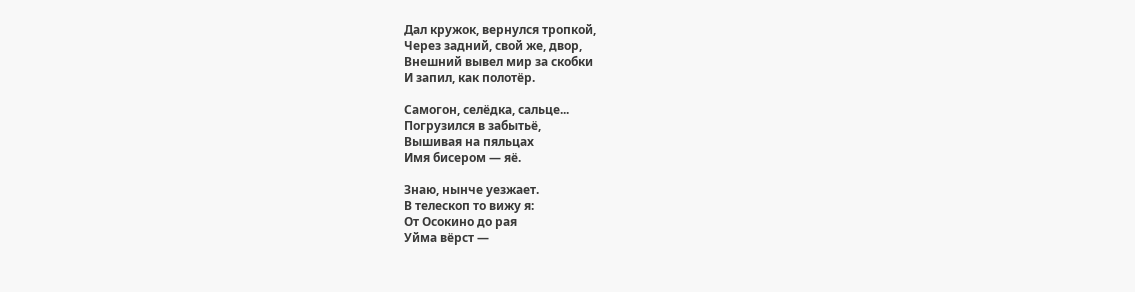Дал кружок, вернулся тропкой,
Через задний, свой же, двор,
Внешний вывел мир за скобки
И запил, как полотёр.

Самогон, селёдка, сальце...
Погрузился в забытьё,
Вышивая на пяльцах
Имя бисером — яё.

Знаю, нынче уезжает.
В телескоп то вижу я:
От Осокино до рая
Уйма вёрст —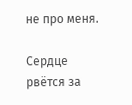не про меня.

Сердце рвётся за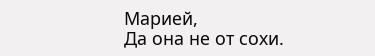Марией,
Да она не от сохи.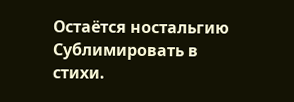Остаётся ностальгию
Сублимировать в стихи.